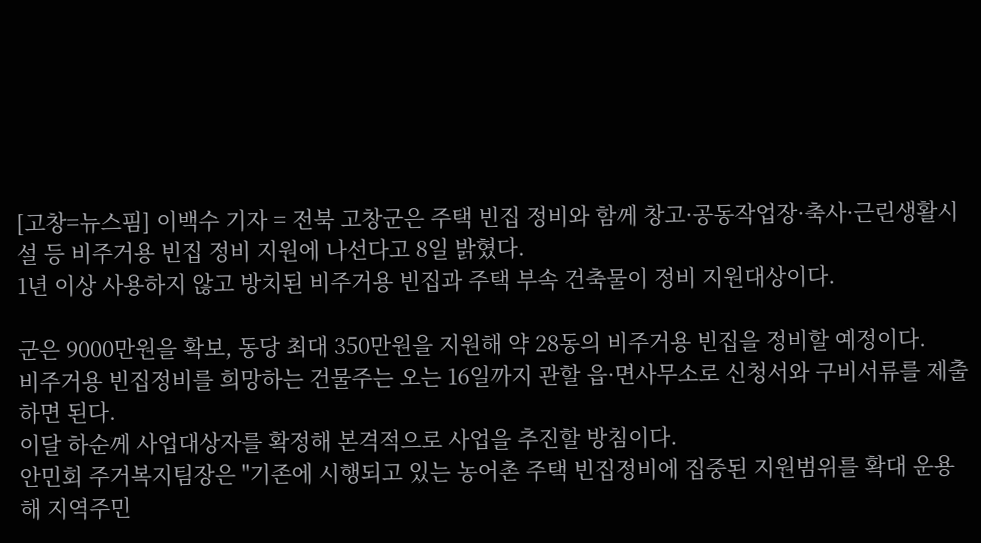[고창=뉴스핌] 이백수 기자 = 전북 고창군은 주택 빈집 정비와 함께 창고·공동작업장·축사·근린생활시설 등 비주거용 빈집 정비 지원에 나선다고 8일 밝혔다.
1년 이상 사용하지 않고 방치된 비주거용 빈집과 주택 부속 건축물이 정비 지원대상이다.

군은 9000만원을 확보, 동당 최대 350만원을 지원해 약 28동의 비주거용 빈집을 정비할 예정이다.
비주거용 빈집정비를 희망하는 건물주는 오는 16일까지 관할 읍·면사무소로 신청서와 구비서류를 제출하면 된다.
이달 하순께 사업대상자를 확정해 본격적으로 사업을 추진할 방침이다.
안민회 주거복지팀장은 "기존에 시행되고 있는 농어촌 주택 빈집정비에 집중된 지원범위를 확대 운용해 지역주민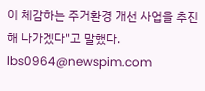이 체감하는 주거환경 개선 사업을 추진해 나가겠다"고 말했다.
lbs0964@newspim.com